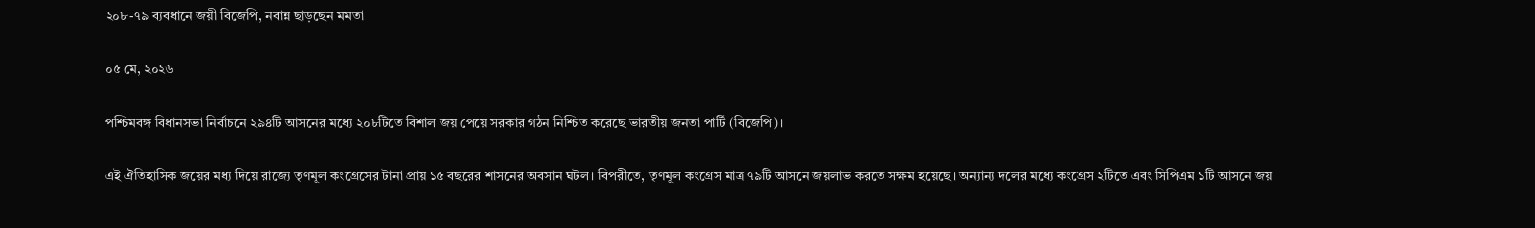২০৮-৭৯ ব্যবধানে জয়ী বিজেপি, নবান্ন ছাড়ছেন মমতা

০৫ মে, ২০২৬

পশ্চিমবঙ্গ বিধানসভা নির্বাচনে ২৯৪টি আসনের মধ্যে ২০৮টিতে বিশাল জয় পেয়ে সরকার গঠন নিশ্চিত করেছে ভারতীয় জনতা পার্টি (বিজেপি)।

এই ঐতিহাসিক জয়ের মধ্য দিয়ে রাজ্যে তৃণমূল কংগ্রেসের টানা প্রায় ১৫ বছরের শাসনের অবসান ঘটল। বিপরীতে, তৃণমূল কংগ্রেস মাত্র ৭৯টি আসনে জয়লাভ করতে সক্ষম হয়েছে। অন্যান্য দলের মধ্যে কংগ্রেস ২টিতে এবং সিপিএম ১টি আসনে জয়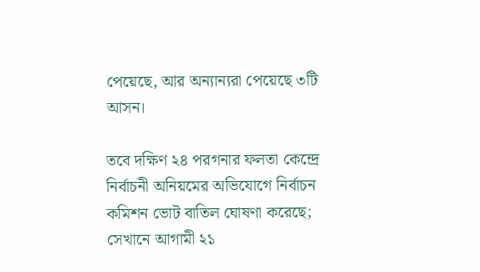পেয়েছে, আর অন্যান্যরা পেয়েছে ৩টি আসন।

তবে দক্ষিণ ২৪ পরগনার ফলতা কেন্দ্রে নির্বাচনী অনিয়মের অভিযোগে নির্বাচন কমিশন ভোট বাতিল ঘোষণা করেছে; সেখানে আগামী ২১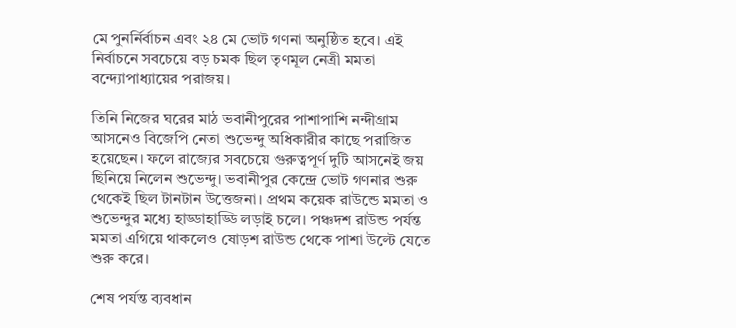মে পুনর্নির্বাচন এবং ২৪ মে ভোট গণনা অনুষ্ঠিত হবে। এই নির্বাচনে সবচেয়ে বড় চমক ছিল তৃণমূল নেত্রী মমতা বন্দ্যোপাধ্যায়ের পরাজয়।

তিনি নিজের ঘরের মাঠ ভবানীপুরের পাশাপাশি নন্দীগ্রাম আসনেও বিজেপি নেতা শুভেন্দু অধিকারীর কাছে পরাজিত হয়েছেন। ফলে রাজ্যের সবচেয়ে গুরুত্বপূর্ণ দুটি আসনেই জয় ছিনিয়ে নিলেন শুভেন্দু। ভবানীপুর কেন্দ্রে ভোট গণনার শুরু থেকেই ছিল টানটান উত্তেজনা। প্রথম কয়েক রাউন্ডে মমতা ও শুভেন্দুর মধ্যে হাড্ডাহাড্ডি লড়াই চলে। পঞ্চদশ রাউন্ড পর্যন্ত মমতা এগিয়ে থাকলেও ষোড়শ রাউন্ড থেকে পাশা উল্টে যেতে শুরু করে।

শেষ পর্যন্ত ব্যবধান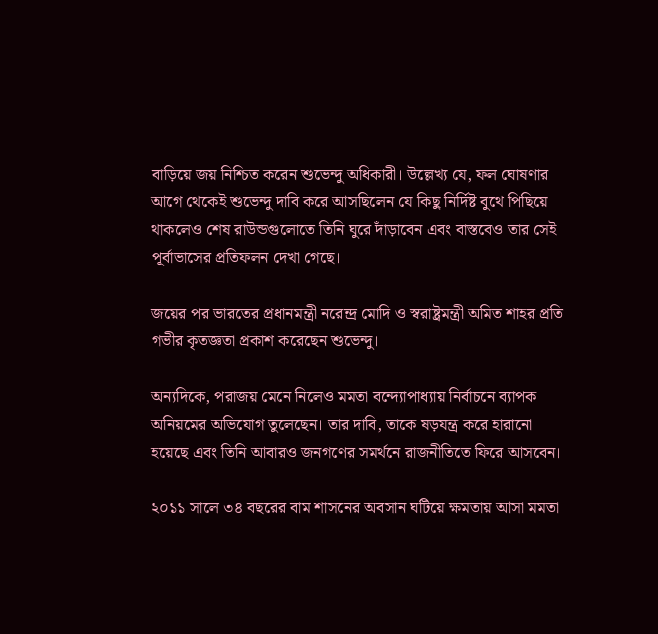বাড়িয়ে জয় নিশ্চিত করেন শুভেন্দু অধিকারী। উল্লেখ্য যে, ফল ঘোষণার আগে থেকেই শুভেন্দু দাবি করে আসছিলেন যে কিছু নির্দিষ্ট বুথে পিছিয়ে থাকলেও শেষ রাউন্ডগুলোতে তিনি ঘুরে দাঁড়াবেন এবং বাস্তবেও তার সেই পূর্বাভাসের প্রতিফলন দেখা গেছে।

জয়ের পর ভারতের প্রধানমন্ত্রী নরেন্দ্র মোদি ও স্বরাষ্ট্রমন্ত্রী অমিত শাহর প্রতি গভীর কৃতজ্ঞতা প্রকাশ করেছেন শুভেন্দু।

অন্যদিকে, পরাজয় মেনে নিলেও মমতা বন্দ্যোপাধ্যায় নির্বাচনে ব্যাপক অনিয়মের অভিযোগ তুলেছেন। তার দাবি, তাকে ষড়যন্ত্র করে হারানো হয়েছে এবং তিনি আবারও জনগণের সমর্থনে রাজনীতিতে ফিরে আসবেন।

২০১১ সালে ৩৪ বছরের বাম শাসনের অবসান ঘটিয়ে ক্ষমতায় আসা মমতা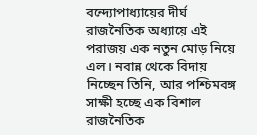বন্দ্যোপাধ্যায়ের দীর্ঘ রাজনৈতিক অধ্যায়ে এই পরাজয় এক নতুন মোড় নিয়ে এল। নবান্ন থেকে বিদায় নিচ্ছেন তিনি, আর পশ্চিমবঙ্গ সাক্ষী হচ্ছে এক বিশাল রাজনৈতিক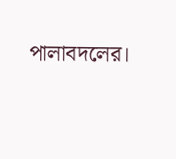পালাবদলের।